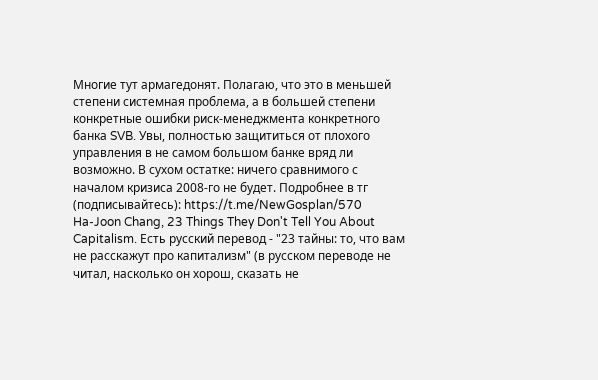Многие тут армагедонят. Полагаю, что это в меньшей степени системная проблема, а в большей степени конкретные ошибки риск-менеджмента конкретного банка SVB. Увы, полностью защититься от плохого управления в не самом большом банке вряд ли возможно. В сухом остатке: ничего сравнимого с началом кризиса 2008-го не будет. Подробнее в тг (подписывайтесь): https://t.me/NewGosplan/570
Ha-Joon Chang, 23 Things They Don't Tell You About Capitalism. Есть русский перевод - "23 тайны: то, что вам не расскажут про капитализм" (в русском переводе не читал, насколько он хорош, сказать не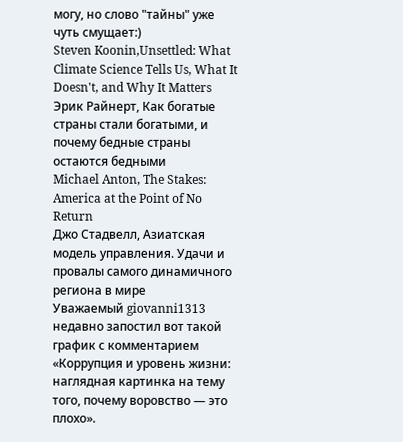могу, но слово "тайны" уже чуть смущает:)
Steven Koonin,Unsettled: What Climate Science Tells Us, What It Doesn't, and Why It Matters
Эрик Райнерт, Как богатые страны стали богатыми, и почему бедные страны остаются бедными
Michael Anton, The Stakes: America at the Point of No Return
Джо Стадвелл, Азиатская модель управления. Удачи и провалы самого динамичного региона в мире
Уважаемый giovanni1313 недавно запостил вот такой график с комментарием «Коррупция и уровень жизни: наглядная картинка на тему того, почему воровство — это плохо».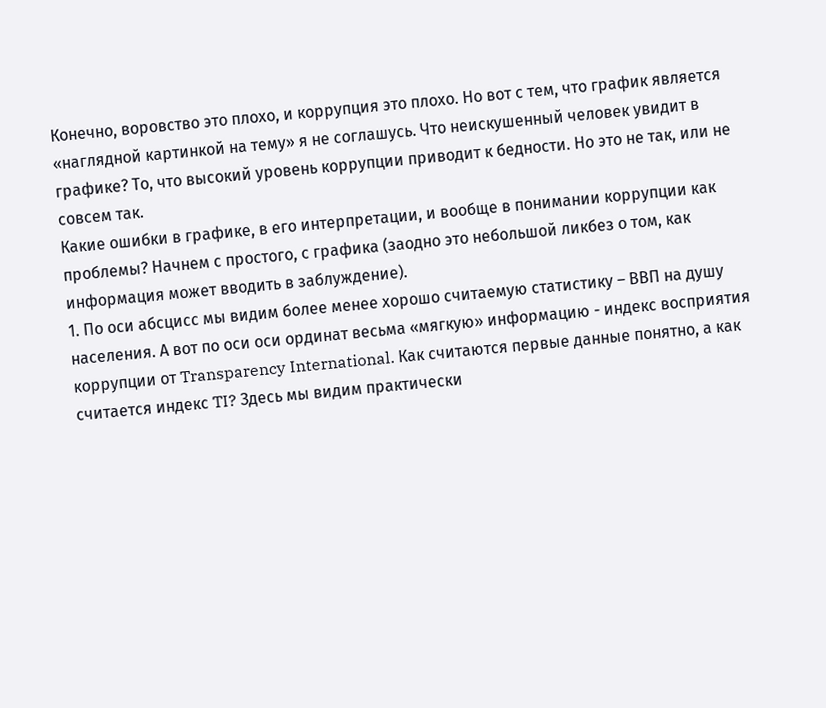Конечно, воровство это плохо, и коррупция это плохо. Но вот с тем, что график является «наглядной картинкой на тему» я не соглашусь. Что неискушенный человек увидит в графике? То, что высокий уровень коррупции приводит к бедности. Но это не так, или не совсем так.
Какие ошибки в графике, в его интерпретации, и вообще в понимании коррупции как проблемы? Начнем с простого, с графика (заодно это небольшой ликбез о том, как информация может вводить в заблуждение).
1. По оси абсцисс мы видим более менее хорошо считаемую статистику – ВВП на душу населения. А вот по оси оси ординат весьма «мягкую» информацию - индекс восприятия коррупции от Transparency International. Как считаются первые данные понятно, а как считается индекс TI? Здесь мы видим практически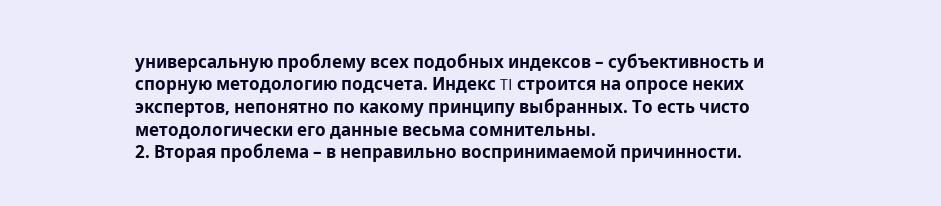универсальную проблему всех подобных индексов – субъективность и спорную методологию подсчета. Индекс TI строится на опросе неких экспертов, непонятно по какому принципу выбранных. То есть чисто методологически его данные весьма сомнительны.
2. Вторая проблема – в неправильно воспринимаемой причинности.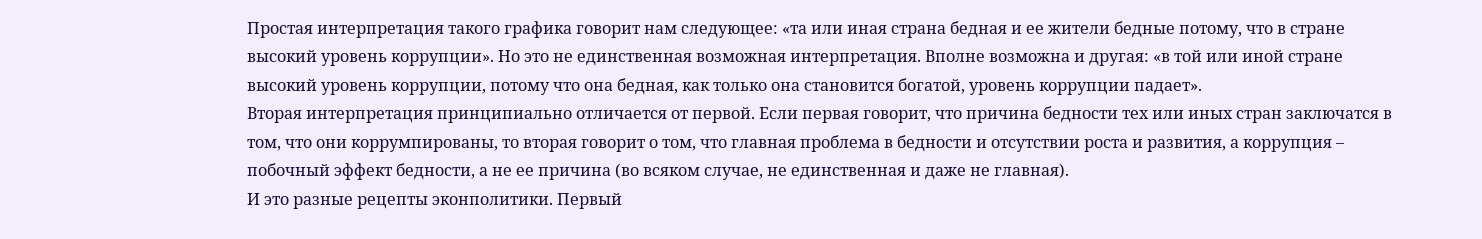Простая интерпретация такого графика говорит нам следующее: «та или иная страна бедная и ее жители бедные потому, что в стране высокий уровень коррупции». Но это не единственная возможная интерпретация. Вполне возможна и другая: «в той или иной стране высокий уровень коррупции, потому что она бедная, как только она становится богатой, уровень коррупции падает».
Вторая интерпретация принципиально отличается от первой. Если первая говорит, что причина бедности тех или иных стран заключатся в том, что они коррумпированы, то вторая говорит о том, что главная проблема в бедности и отсутствии роста и развития, а коррупция – побочный эффект бедности, а не ее причина (во всяком случае, не единственная и даже не главная).
И это разные рецепты эконполитики. Первый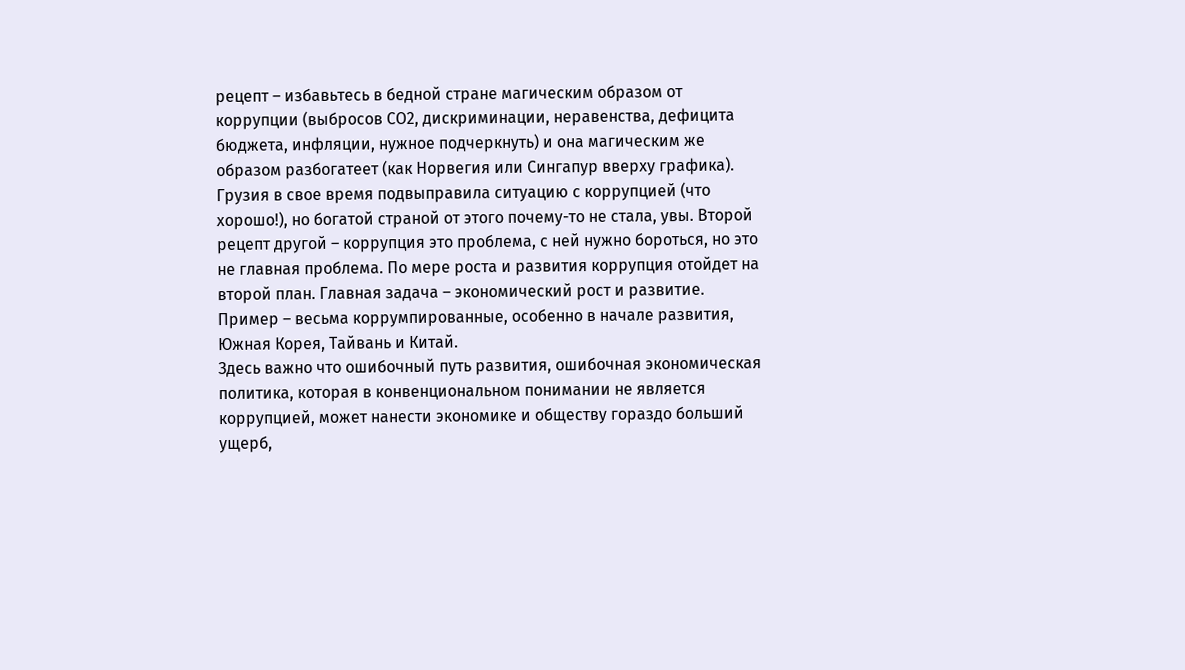рецепт – избавьтесь в бедной стране магическим образом от коррупции (выбросов СО2, дискриминации, неравенства, дефицита бюджета, инфляции, нужное подчеркнуть) и она магическим же образом разбогатеет (как Норвегия или Сингапур вверху графика). Грузия в свое время подвыправила ситуацию с коррупцией (что хорошо!), но богатой страной от этого почему-то не стала, увы. Второй рецепт другой – коррупция это проблема, с ней нужно бороться, но это не главная проблема. По мере роста и развития коррупция отойдет на второй план. Главная задача – экономический рост и развитие. Пример – весьма коррумпированные, особенно в начале развития, Южная Корея, Тайвань и Китай.
Здесь важно что ошибочный путь развития, ошибочная экономическая политика, которая в конвенциональном понимании не является коррупцией, может нанести экономике и обществу гораздо больший ущерб,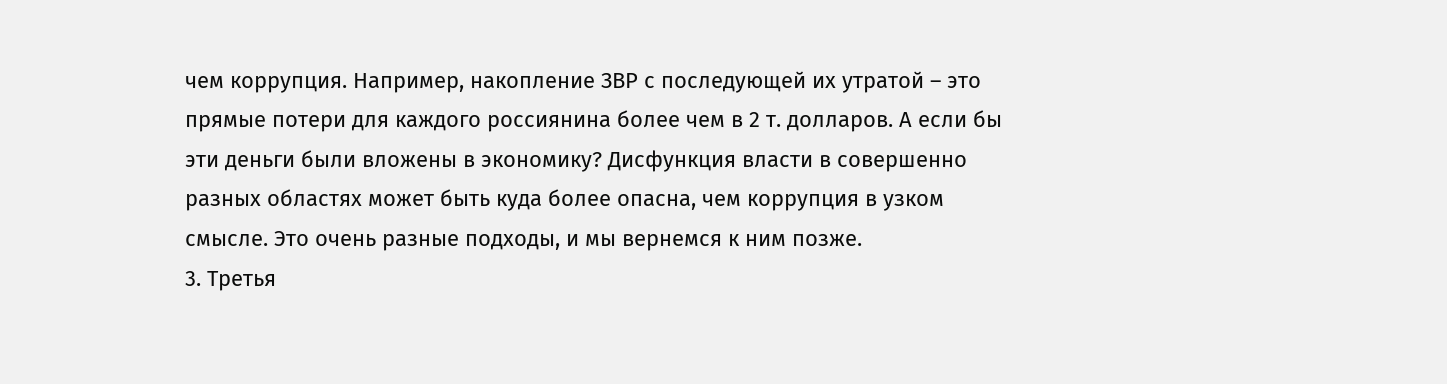чем коррупция. Например, накопление ЗВР с последующей их утратой – это прямые потери для каждого россиянина более чем в 2 т. долларов. А если бы эти деньги были вложены в экономику? Дисфункция власти в совершенно разных областях может быть куда более опасна, чем коррупция в узком смысле. Это очень разные подходы, и мы вернемся к ним позже.
3. Третья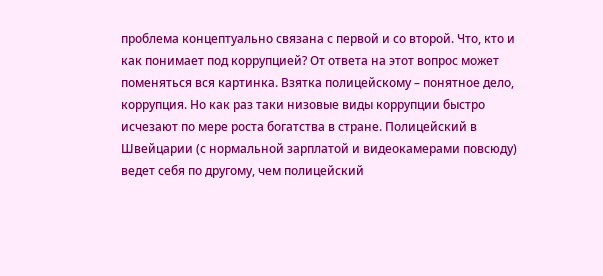проблема концептуально связана с первой и со второй. Что, кто и как понимает под коррупцией? От ответа на этот вопрос может поменяться вся картинка. Взятка полицейскому – понятное дело, коррупция. Но как раз таки низовые виды коррупции быстро исчезают по мере роста богатства в стране. Полицейский в Швейцарии (с нормальной зарплатой и видеокамерами повсюду) ведет себя по другому, чем полицейский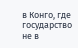в Конго, где государство не в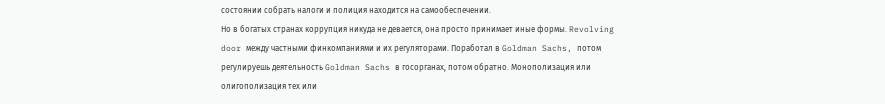состоянии собрать налоги и полиция находится на самообеспечении.
Но в богатых странах коррупция никуда не девается, она просто принимает иные формы. Revolving door между частными финкомпаниями и их регуляторами. Поработал в Goldman Sachs, потом регулируешь деятельность Goldman Sachs в госорганах, потом обратно. Монополизация или олигополизация тех или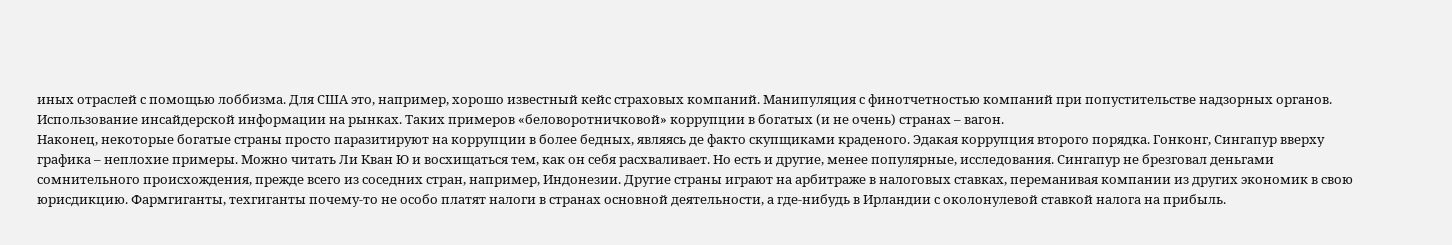иных отраслей с помощью лоббизма. Для США это, например, хорошо известный кейс страховых компаний. Манипуляция с финотчетностью компаний при попустительстве надзорных органов. Использование инсайдерской информации на рынках. Таких примеров «беловоротничковой» коррупции в богатых (и не очень) странах – вагон.
Наконец, некоторые богатые страны просто паразитируют на коррупции в более бедных, являясь де факто скупщиками краденого. Эдакая коррупция второго порядка. Гонконг, Сингапур вверху графика – неплохие примеры. Можно читать Ли Кван Ю и восхищаться тем, как он себя расхваливает. Но есть и другие, менее популярные, исследования. Сингапур не брезговал деньгами сомнительного происхождения, прежде всего из соседних стран, например, Индонезии. Другие страны играют на арбитраже в налоговых ставках, переманивая компании из других экономик в свою юрисдикцию. Фармгиганты, техгиганты почему-то не особо платят налоги в странах основной деятельности, а где-нибудь в Ирландии с околонулевой ставкой налога на прибыль.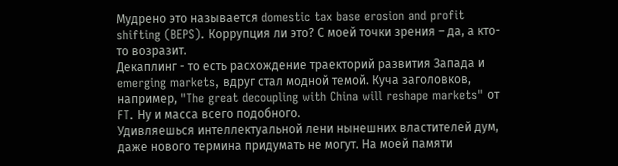Мудрено это называется domestic tax base erosion and profit shifting (BEPS). Коррупция ли это? С моей точки зрения – да, а кто-то возразит.
Декаплинг - то есть расхождение траекторий развития Запада и emerging markets, вдруг стал модной темой. Куча заголовков, например, "The great decoupling with China will reshape markets" от FT. Ну и масса всего подобного.
Удивляешься интеллектуальной лени нынешних властителей дум, даже нового термина придумать не могут. На моей памяти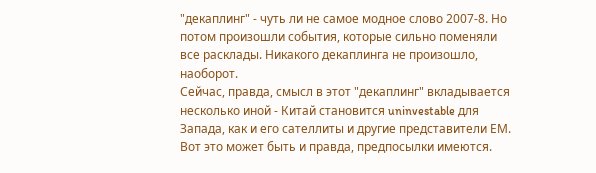"декаплинг" - чуть ли не самое модное слово 2007-8. Но потом произошли события, которые сильно поменяли все расклады. Никакого декаплинга не произошло, наоборот.
Сейчас, правда, смысл в этот "декаплинг" вкладывается несколько иной - Китай становится uninvestable для Запада, как и его сателлиты и другие представители ЕМ. Вот это может быть и правда, предпосылки имеются.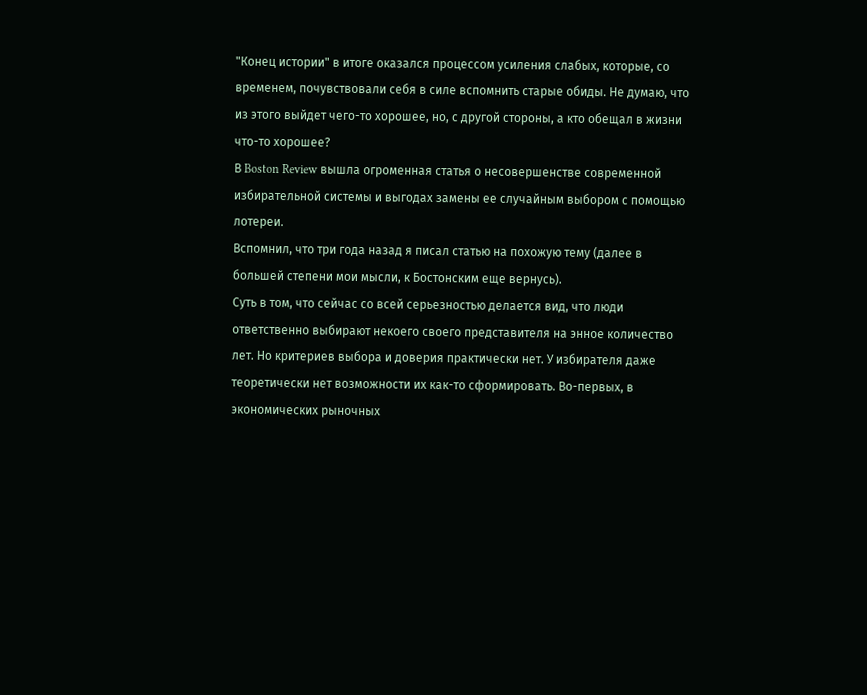"Конец истории" в итоге оказался процессом усиления слабых, которые, со временем, почувствовали себя в силе вспомнить старые обиды. Не думаю, что из этого выйдет чего-то хорошее, но, с другой стороны, а кто обещал в жизни что-то хорошее?
В Boston Review вышла огроменная статья о несовершенстве современной избирательной системы и выгодах замены ее случайным выбором с помощью лотереи.
Вспомнил, что три года назад я писал статью на похожую тему (далее в большей степени мои мысли, к Бостонским еще вернусь).
Суть в том, что сейчас со всей серьезностью делается вид, что люди ответственно выбирают некоего своего представителя на энное количество лет. Но критериев выбора и доверия практически нет. У избирателя даже теоретически нет возможности их как-то сформировать. Во-первых, в экономических рыночных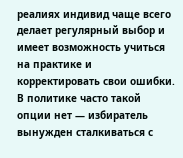реалиях индивид чаще всего делает регулярный выбор и имеет возможность учиться на практике и корректировать свои ошибки. В политике часто такой опции нет — избиратель вынужден сталкиваться с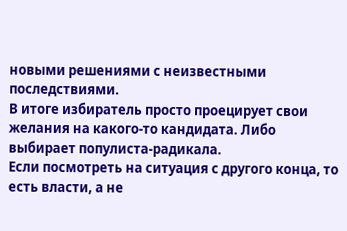новыми решениями с неизвестными последствиями.
В итоге избиратель просто проецирует свои желания на какого-то кандидата. Либо выбирает популиста-радикала.
Если посмотреть на ситуация с другого конца, то есть власти, а не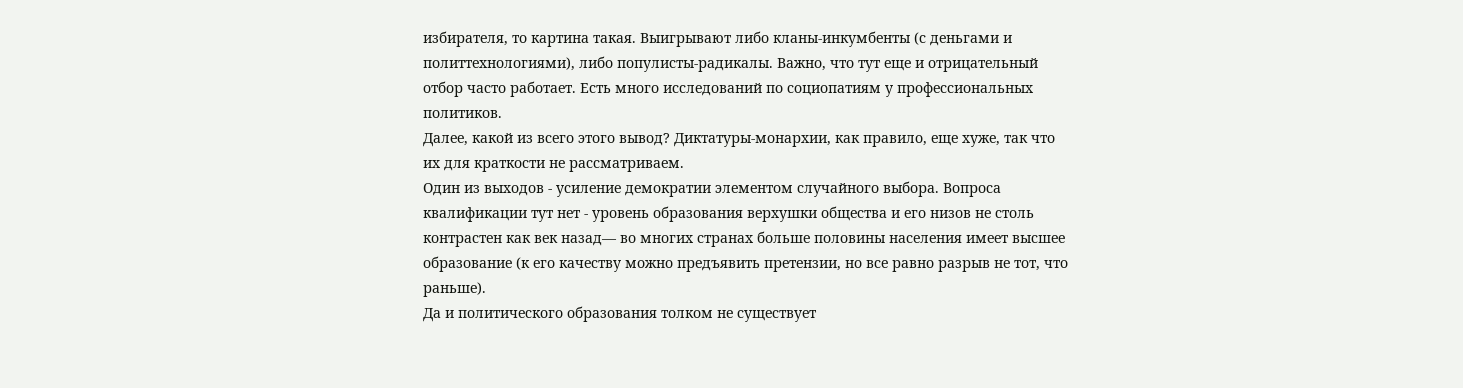избирателя, то картина такая. Выигрывают либо кланы-инкумбенты (с деньгами и политтехнологиями), либо популисты-радикалы. Важно, что тут еще и отрицательный отбор часто работает. Есть много исследований по социопатиям у профессиональных политиков.
Далее, какой из всего этого вывод? Диктатуры-монархии, как правило, еще хуже, так что их для краткости не рассматриваем.
Один из выходов - усиление демократии элементом случайного выбора. Вопроса квалификации тут нет - уровень образования верхушки общества и его низов не столь контрастен как век назад— во многих странах больше половины населения имеет высшее образование (к его качеству можно предъявить претензии, но все равно разрыв не тот, что раньше).
Да и политического образования толком не существует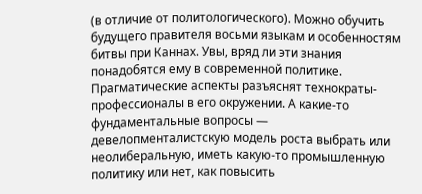(в отличие от политологического). Можно обучить будущего правителя восьми языкам и особенностям битвы при Каннах. Увы, вряд ли эти знания понадобятся ему в современной политике. Прагматические аспекты разъяснят технократы-профессионалы в его окружении. А какие-то фундаментальные вопросы — девелопменталистскую модель роста выбрать или неолиберальную, иметь какую-то промышленную политику или нет, как повысить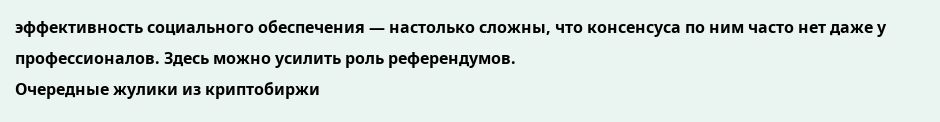эффективность социального обеспечения — настолько сложны, что консенсуса по ним часто нет даже у профессионалов. Здесь можно усилить роль референдумов.
Очередные жулики из криптобиржи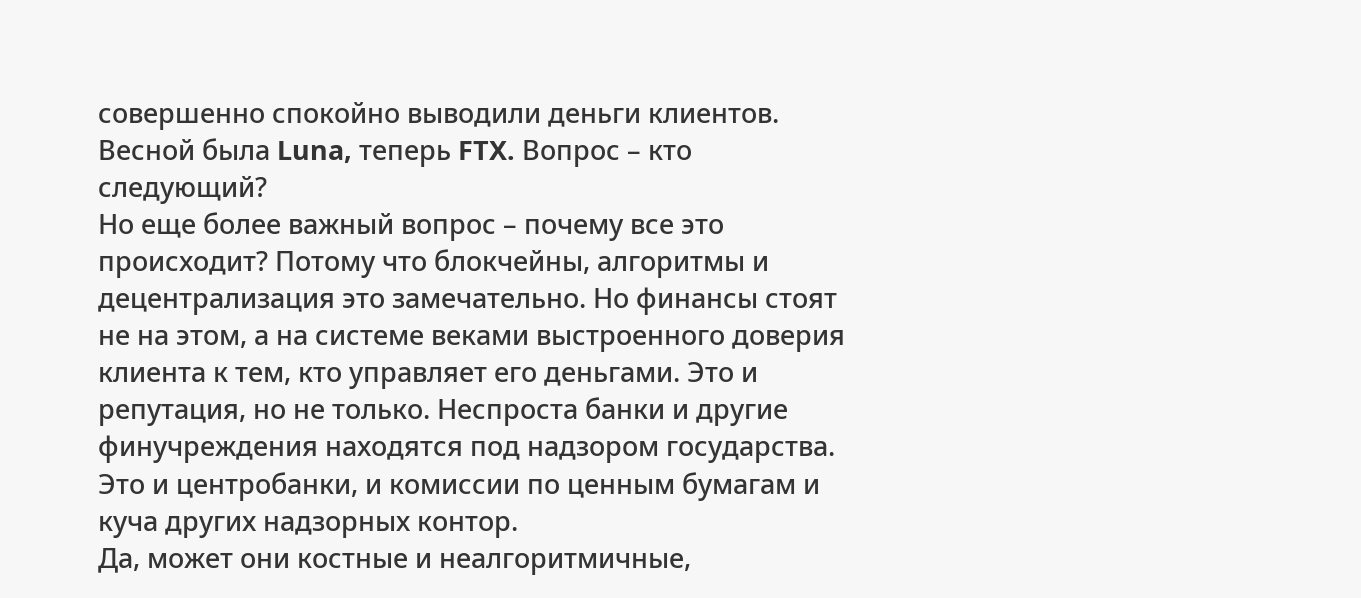совершенно спокойно выводили деньги клиентов. Весной была Luna, теперь FTX. Вопрос – кто следующий?
Но еще более важный вопрос – почему все это происходит? Потому что блокчейны, алгоритмы и децентрализация это замечательно. Но финансы стоят не на этом, а на системе веками выстроенного доверия клиента к тем, кто управляет его деньгами. Это и репутация, но не только. Неспроста банки и другие финучреждения находятся под надзором государства. Это и центробанки, и комиссии по ценным бумагам и куча других надзорных контор.
Да, может они костные и неалгоритмичные,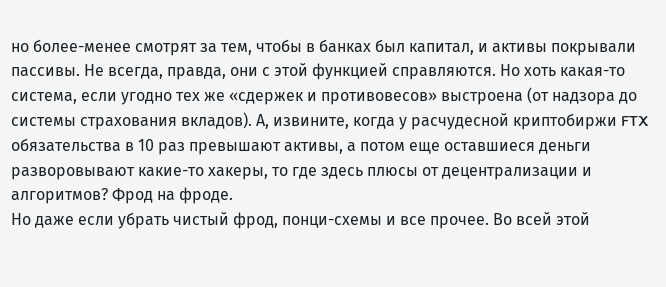но более-менее смотрят за тем, чтобы в банках был капитал, и активы покрывали пассивы. Не всегда, правда, они с этой функцией справляются. Но хоть какая-то система, если угодно тех же «сдержек и противовесов» выстроена (от надзора до системы страхования вкладов). А, извините, когда у расчудесной криптобиржи FTX обязательства в 10 раз превышают активы, а потом еще оставшиеся деньги разворовывают какие-то хакеры, то где здесь плюсы от децентрализации и алгоритмов? Фрод на фроде.
Но даже если убрать чистый фрод, понци-схемы и все прочее. Во всей этой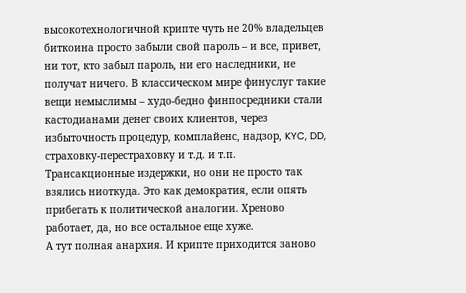высокотехнологичной крипте чуть не 20% владельцев биткоина просто забыли свой пароль – и все, привет, ни тот, кто забыл пароль, ни его наследники, не получат ничего. В классическом мире финуслуг такие вещи немыслимы – худо-бедно финпосредники стали кастодианами денег своих клиентов, через избыточность процедур, комплайенс, надзор, KYC, DD, страховку-перестраховку и т.д. и т.п. Трансакционные издержки, но они не просто так взялись ниоткуда. Это как демократия, если опять прибегать к политической аналогии. Хреново работает, да, но все остальное еще хуже.
А тут полная анархия. И крипте приходится заново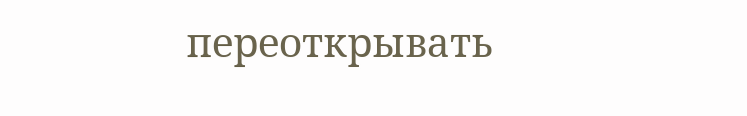переоткрывать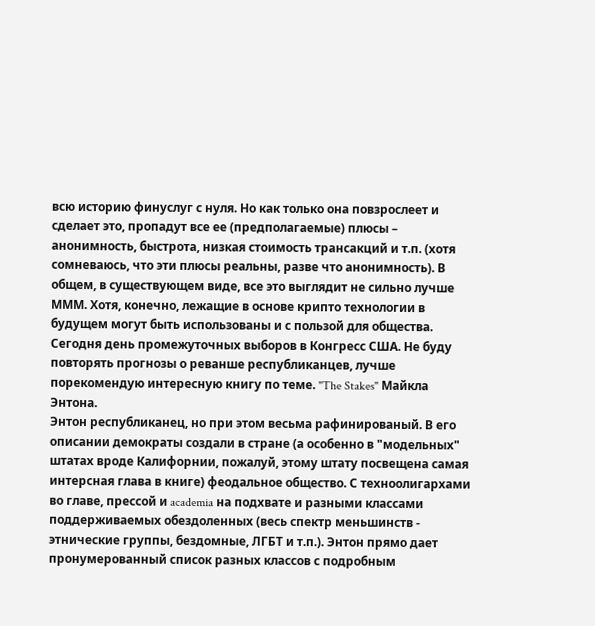всю историю финуслуг с нуля. Но как только она повзрослеет и сделает это, пропадут все ее (предполагаемые) плюсы – анонимность, быстрота, низкая стоимость трансакций и т.п. (хотя сомневаюсь, что эти плюсы реальны, разве что анонимность). В общем, в существующем виде, все это выглядит не сильно лучше МММ. Хотя, конечно, лежащие в основе крипто технологии в будущем могут быть использованы и с пользой для общества.
Сегодня день промежуточных выборов в Конгресс США. Не буду повторять прогнозы о реванше республиканцев, лучше порекомендую интересную книгу по теме. "The Stakes" Майкла Энтона.
Энтон республиканец, но при этом весьма рафинированый. В его описании демократы создали в стране (а особенно в "модельных" штатах вроде Калифорнии, пожалуй, этому штату посвещена самая интерсная глава в книге) феодальное общество. С техноолигархами во главе, прессой и academia на подхвате и разными классами поддерживаемых обездоленных (весь спектр меньшинств - этнические группы, бездомные, ЛГБТ и т.п.). Энтон прямо дает пронумерованный список разных классов с подробным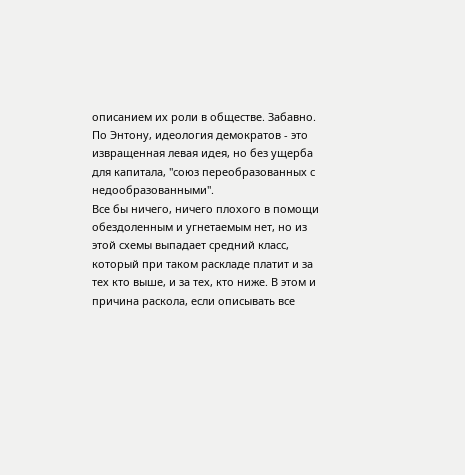описанием их роли в обществе. Забавно. По Энтону, идеология демократов - это извращенная левая идея, но без ущерба для капитала, "союз переобразованных с недообразованными".
Все бы ничего, ничего плохого в помощи обездоленным и угнетаемым нет, но из этой схемы выпадает средний класс, который при таком раскладе платит и за тех кто выше, и за тех, кто ниже. В этом и причина раскола, если описывать все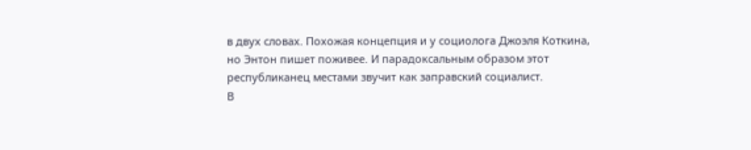в двух словах. Похожая концепция и у социолога Джоэля Коткина, но Энтон пишет поживее. И парадоксальным образом этот республиканец местами звучит как заправский социалист.
В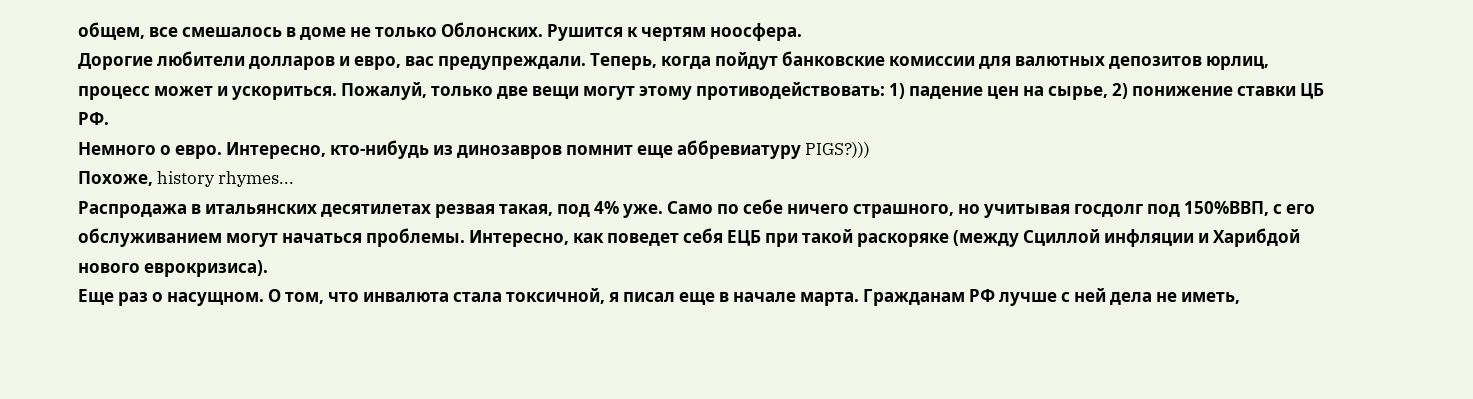общем, все смешалось в доме не только Облонских. Рушится к чертям ноосфера.
Дорогие любители долларов и евро, вас предупреждали. Теперь, когда пойдут банковские комиссии для валютных депозитов юрлиц, процесс может и ускориться. Пожалуй, только две вещи могут этому противодействовать: 1) падение цен на сырье, 2) понижение ставки ЦБ РФ.
Немного о евро. Интересно, кто-нибудь из динозавров помнит еще аббревиатуру PIGS?)))
Похоже, history rhymes...
Распродажа в итальянских десятилетах резвая такая, под 4% уже. Само по себе ничего страшного, но учитывая госдолг под 150%ВВП, с его обслуживанием могут начаться проблемы. Интересно, как поведет себя ЕЦБ при такой раскоряке (между Сциллой инфляции и Харибдой нового еврокризиса).
Еще раз о насущном. О том, что инвалюта стала токсичной, я писал еще в начале марта. Гражданам РФ лучше с ней дела не иметь,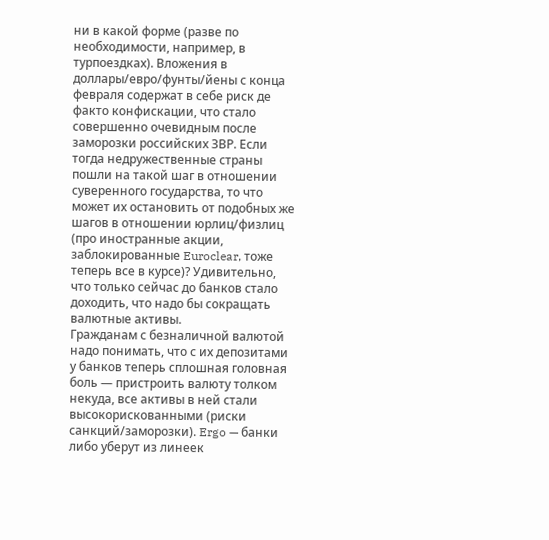ни в какой форме (разве по необходимости, например, в турпоездках). Вложения в доллары/евро/фунты/йены с конца февраля содержат в себе риск де факто конфискации, что стало совершенно очевидным после заморозки российских ЗВР. Если тогда недружественные страны пошли на такой шаг в отношении суверенного государства, то что может их остановить от подобных же шагов в отношении юрлиц/физлиц (про иностранные акции, заблокированные Euroclear, тоже теперь все в курсе)? Удивительно, что только сейчас до банков стало доходить, что надо бы сокращать валютные активы.
Гражданам с безналичной валютой надо понимать, что с их депозитами у банков теперь сплошная головная боль — пристроить валюту толком некуда, все активы в ней стали высокорискованными (риски санкций/заморозки). Ergo — банки либо уберут из линеек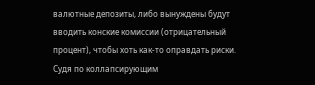валютные депозиты, либо вынуждены будут вводить конские комиссии (отрицательный процент), чтобы хоть как-то оправдать риски.
Судя по коллапсирующим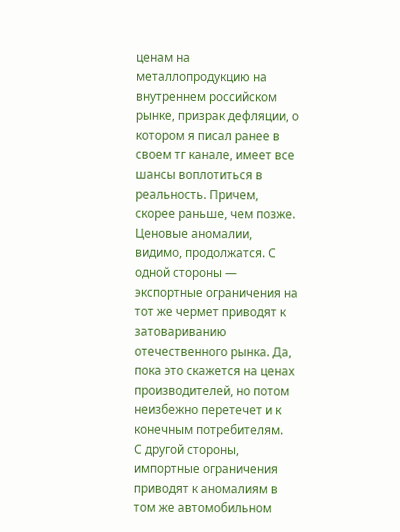ценам на металлопродукцию на внутреннем российском рынке, призрак дефляции, о котором я писал ранее в своем тг канале, имеет все шансы воплотиться в реальность. Причем, скорее раньше, чем позже. Ценовые аномалии, видимо, продолжатся. С одной стороны — экспортные ограничения на тот же чермет приводят к затовариванию отечественного рынка. Да, пока это скажется на ценах производителей, но потом неизбежно перетечет и к конечным потребителям.
С другой стороны, импортные ограничения приводят к аномалиям в том же автомобильном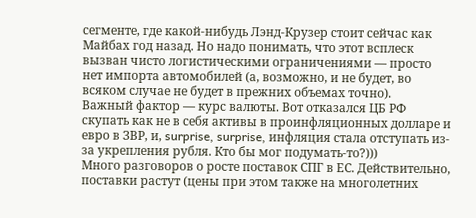сегменте, где какой-нибудь Лэнд-Крузер стоит сейчас как Майбах год назад. Но надо понимать, что этот всплеск вызван чисто логистическими ограничениями — просто нет импорта автомобилей (а, возможно, и не будет, во всяком случае не будет в прежних объемах точно).
Важный фактор — курс валюты. Вот отказался ЦБ РФ скупать как не в себя активы в проинфляционных долларе и евро в ЗВР, и, surprise, surprise, инфляция стала отступать из-за укрепления рубля. Кто бы мог подумать-то?)))
Много разговоров о росте поставок СПГ в ЕС. Действительно, поставки растут (цены при этом также на многолетних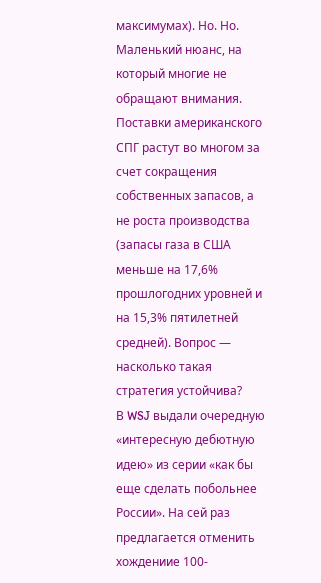максимумах). Но. Но. Маленький нюанс, на который многие не обращают внимания. Поставки американского СПГ растут во многом за счет сокращения собственных запасов, а не роста производства (запасы газа в США меньше на 17,6% прошлогодних уровней и на 15,3% пятилетней средней). Вопрос — насколько такая стратегия устойчива?
В WSJ выдали очередную «интересную дебютную идею» из серии «как бы еще сделать побольнее России». На сей раз предлагается отменить хождениие 100-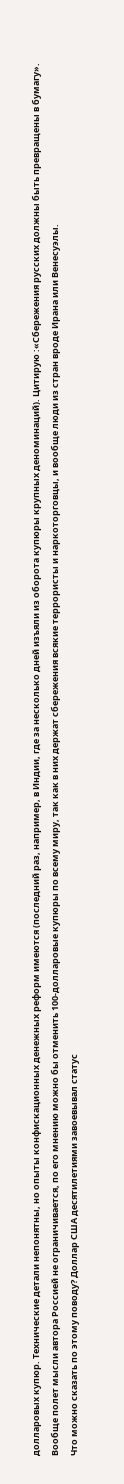долларовых купюр. Технические детали непонятны, но опыты конфискационных денежных реформ имеются (последний раз, например, в Индии, где за несколько дней изъяли из оборота купюры крупных деноминаций). Цитирую :«Сбережения русских должны быть превращены в бумагу».
Вообще полет мысли автора Россией не ограничивается, по его мнению можно бы отменить 100-долларовые купюры по всему миру, так как в них держат сбережения всякие террористы и наркоторговцы, и вообще люди из стран вроде Ирана или Венесуэлы.
Что можно сказать по этому поводу? Доллар США десятилетиями завоевывал статус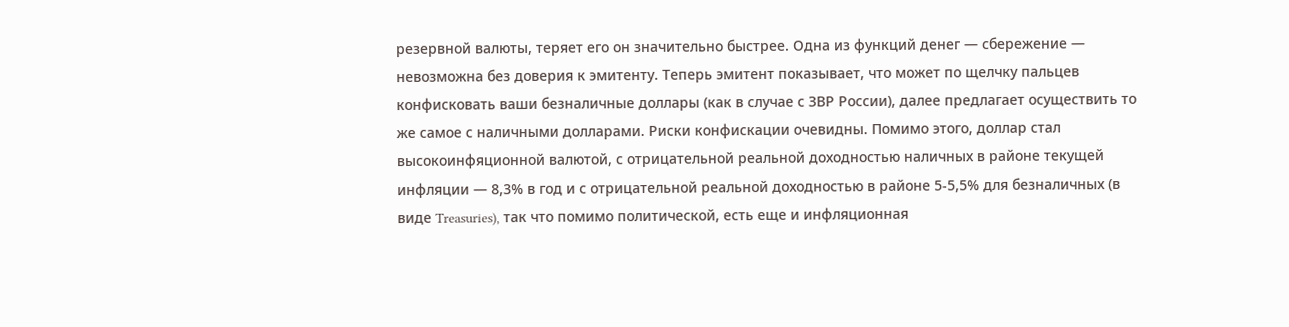резервной валюты, теряет его он значительно быстрее. Одна из функций денег — сбережение — невозможна без доверия к эмитенту. Теперь эмитент показывает, что может по щелчку пальцев конфисковать ваши безналичные доллары (как в случае с ЗВР России), далее предлагает осуществить то же самое с наличными долларами. Риски конфискации очевидны. Помимо этого, доллар стал высокоинфяционной валютой, с отрицательной реальной доходностью наличных в районе текущей инфляции — 8,3% в год и с отрицательной реальной доходностью в районе 5-5,5% для безналичных (в виде Treasuries), так что помимо политической, есть еще и инфляционная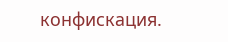конфискация.